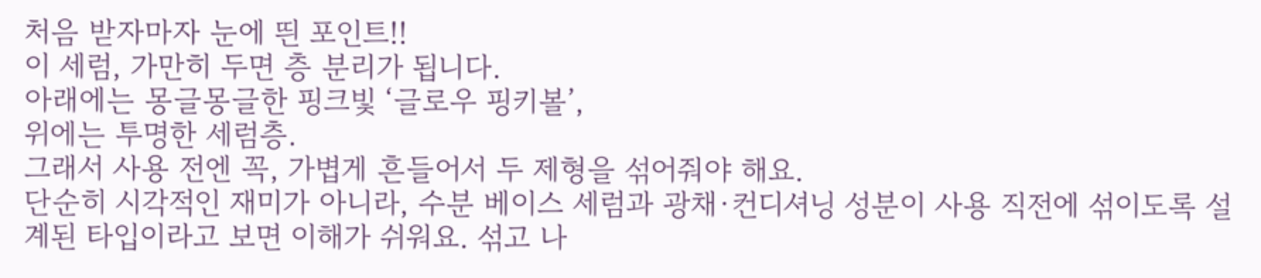처음 받자마자 눈에 띈 포인트!!
이 세럼, 가만히 두면 층 분리가 됩니다.
아래에는 몽글몽글한 핑크빛 ‘글로우 핑키볼’,
위에는 투명한 세럼층.
그래서 사용 전엔 꼭, 가볍게 흔들어서 두 제형을 섞어줘야 해요.
단순히 시각적인 재미가 아니라, 수분 베이스 세럼과 광채·컨디셔닝 성분이 사용 직전에 섞이도록 설계된 타입이라고 보면 이해가 쉬워요. 섞고 나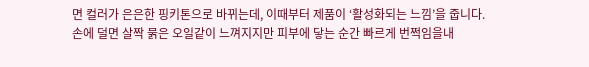면 컬러가 은은한 핑키톤으로 바뀌는데, 이때부터 제품이 ‘활성화되는 느낌’을 줍니다.
손에 덜면 살짝 묽은 오일같이 느껴지지만 피부에 닿는 순간 빠르게 번쩍임을내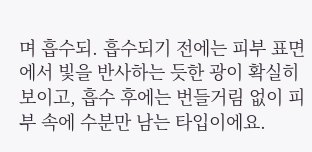며 흡수되. 흡수되기 전에는 피부 표면에서 빛을 반사하는 듯한 광이 확실히 보이고, 흡수 후에는 번들거림 없이 피부 속에 수분만 남는 타입이에요.